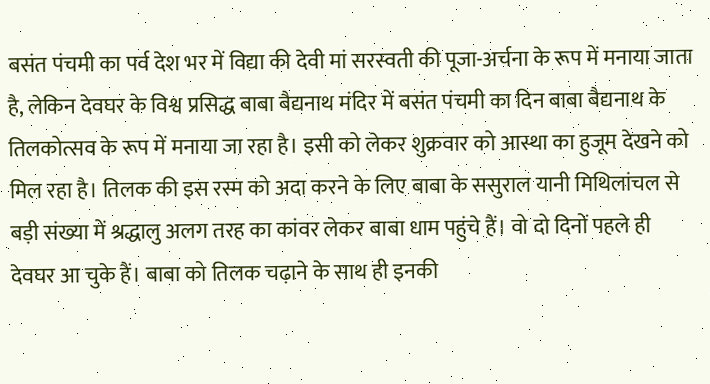बसंत पंचमी का पर्व देश भर में विद्या की देवी मां सरस्वती की पूजा-अर्चना के रूप में मनाया जाता है, लेकिन देवघर के विश्व प्रसिद्ध बाबा बैद्यनाथ मंदिर में बसंत पंचमी का दिन बाबा बैद्यनाथ के तिलकोत्सव के रूप में मनाया जा रहा है। इसी को लेकर शुक्रवार को आस्था का हुजूम देखने को मिल रहा है। तिलक की इस रस्म को अदा करने के लिए बाबा के ससुराल यानी मिथिलांचल से बड़ी संख्या में श्रद्धालु अलग तरह का कांवर लेकर बाबा धाम पहुंचे हैं। वो दो दिनों पहले ही देवघर आ चुके हैं। बाबा को तिलक चढ़ाने के साथ ही इनकी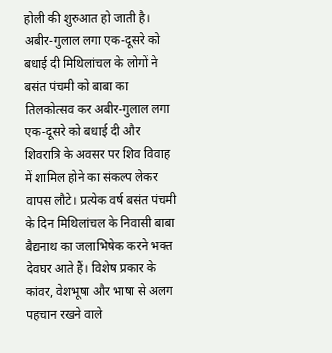होली की शुरुआत हो जाती है। अबीर-गुलाल लगा एक-दूसरे को बधाई दी मिथिलांचल के लोगों ने बसंत पंचमी को बाबा का तिलकोत्सव कर अबीर-गुलाल लगा एक-दूसरे को बधाई दी और शिवरात्रि के अवसर पर शिव विवाह में शामिल होने का संकल्प लेकर वापस लौटे। प्रत्येक वर्ष बसंत पंचमी के दिन मिथिलांचल के निवासी बाबा बैद्यनाथ का जलाभिषेक करने भक्त देवघर आते हैं। विशेष प्रकार के कांवर, वेशभूषा और भाषा से अलग पहचान रखने वाले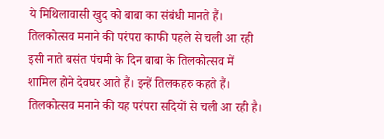ये मिथिलावासी खुद को बाबा का संबंधी मानते हैं। तिलकोत्सव मनाने की परंपरा काफी पहले से चली आ रही इसी नाते बसंत पंचमी के दिन बाबा के तिलकोत्सव में शामिल होने देवघर आते हैं। इन्हें तिलकहरु कहते हैं। तिलकोत्सव मनाने की यह परंपरा सदियों से चली आ रही है।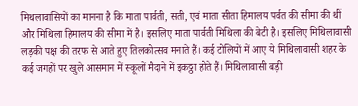मिथलावासियों का मानना है कि माता पार्वती, सती, एवं माता सीता हिमालय पर्वत की सीमा की थीं और मिथिला हिमालय की सीमा में है। इसलिए माता पार्वती मिथिला की बेटी है। इसलिए मिथिलावासी लड़की पक्ष की तरफ से आते हुए तिलकोत्सव मनाते हैं। कई टोलियों में आए ये मिथिलावासी शहर के कई जगहों पर खुले आसमान में स्कूलों मैदाने में इकठ्ठा होते हैं। मिथिलावासी बड़ी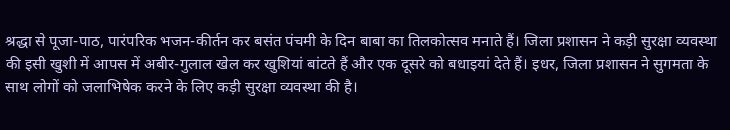श्रद्धा से पूजा-पाठ, पारंपरिक भजन-कीर्तन कर बसंत पंचमी के दिन बाबा का तिलकोत्सव मनाते हैं। जिला प्रशासन ने कड़ी सुरक्षा व्यवस्था की इसी खुशी में आपस में अबीर-गुलाल खेल कर खुशियां बांटते हैं और एक दूसरे को बधाइयां देते हैं। इधर, जिला प्रशासन ने सुगमता के साथ लोगों को जलाभिषेक करने के लिए कड़ी सुरक्षा व्यवस्था की है।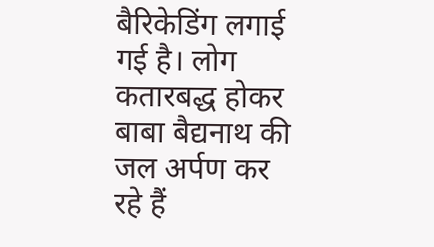बैरिकेडिंग लगाई गई है। लोग कतारबद्ध होकर बाबा बैद्यनाथ की जल अर्पण कर रहे हैं